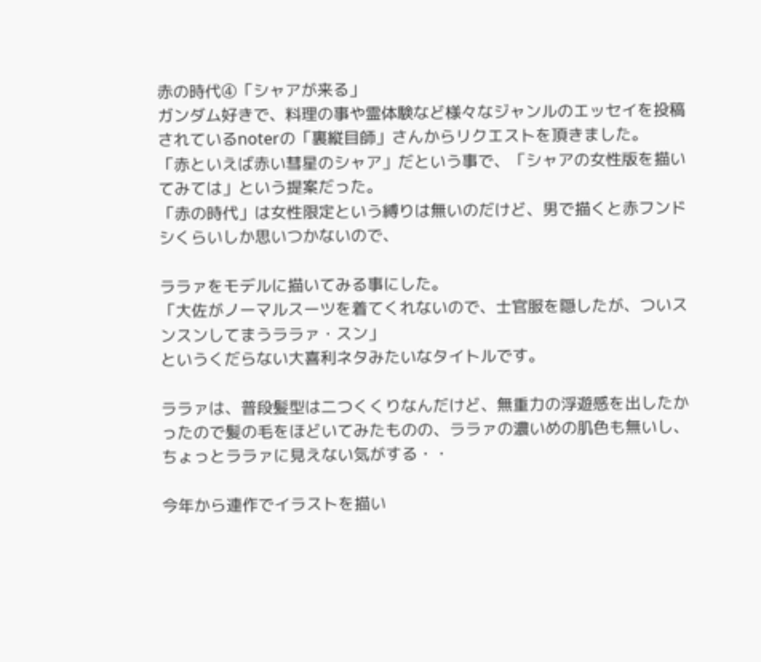赤の時代④「シャアが来る」
ガンダム好きで、料理の事や霊体験など様々なジャンルのエッセイを投稿されているnoterの「裏縦目師」さんからリクエストを頂きました。
「赤といえば赤い彗星のシャア」だという事で、「シャアの女性版を描いてみては」という提案だった。
「赤の時代」は女性限定という縛りは無いのだけど、男で描くと赤フンドシくらいしか思いつかないので、

ララァをモデルに描いてみる事にした。
「大佐がノーマルスーツを着てくれないので、士官服を隠したが、ついスンスンしてまうララァ・スン」
というくだらない大喜利ネタみたいなタイトルです。

ララァは、普段髪型は二つくくりなんだけど、無重力の浮遊感を出したかったので髪の毛をほどいてみたものの、ララァの濃いめの肌色も無いし、ちょっとララァに見えない気がする・・

今年から連作でイラストを描い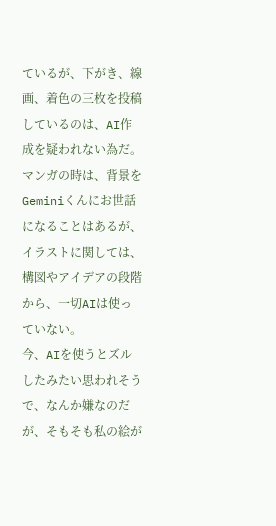ているが、下がき、線画、着色の三枚を投稿しているのは、AI作成を疑われない為だ。
マンガの時は、背景をGeminiくんにお世話になることはあるが、イラストに関しては、構図やアイデアの段階から、一切AIは使っていない。
今、AIを使うとズルしたみたい思われそうで、なんか嫌なのだが、そもそも私の絵が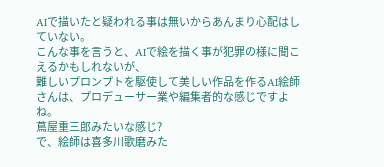AIで描いたと疑われる事は無いからあんまり心配はしていない。
こんな事を言うと、AIで絵を描く事が犯罪の様に聞こえるかもしれないが、
難しいプロンプトを駆使して美しい作品を作るAI絵師さんは、プロデューサー業や編集者的な感じですよね。
蔦屋重三郎みたいな感じ?
で、絵師は喜多川歌磨みた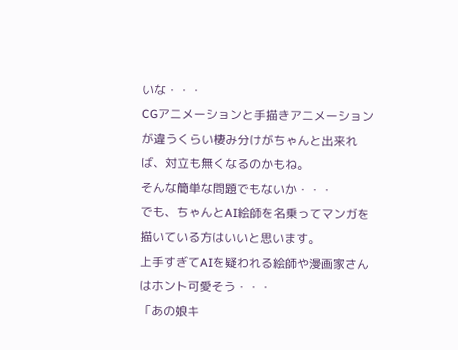いな・・・
CGアニメーションと手描きアニメーションが違うくらい棲み分けがちゃんと出来れば、対立も無くなるのかもね。
そんな簡単な問題でもないか・・・
でも、ちゃんとAI絵師を名乗ってマンガを描いている方はいいと思います。
上手すぎてAIを疑われる絵師や漫画家さんはホント可愛そう・・・
「あの娘キ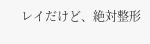レイだけど、絶対整形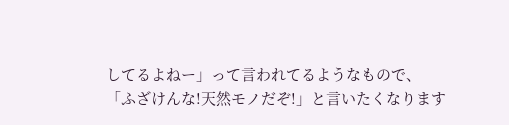してるよねー」って言われてるようなもので、
「ふざけんな!天然モノだぞ!」と言いたくなります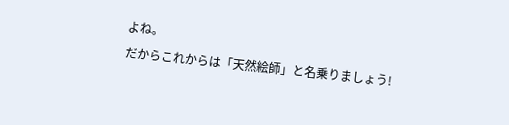よね。
だからこれからは「天然絵師」と名乗りましょう!